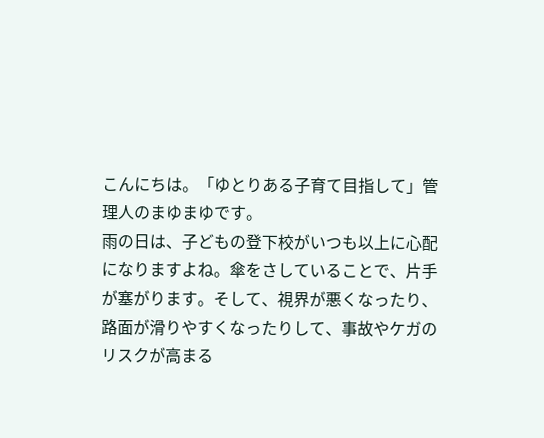こんにちは。「ゆとりある子育て目指して」管理人のまゆまゆです。
雨の日は、子どもの登下校がいつも以上に心配になりますよね。傘をさしていることで、片手が塞がります。そして、視界が悪くなったり、路面が滑りやすくなったりして、事故やケガのリスクが高まる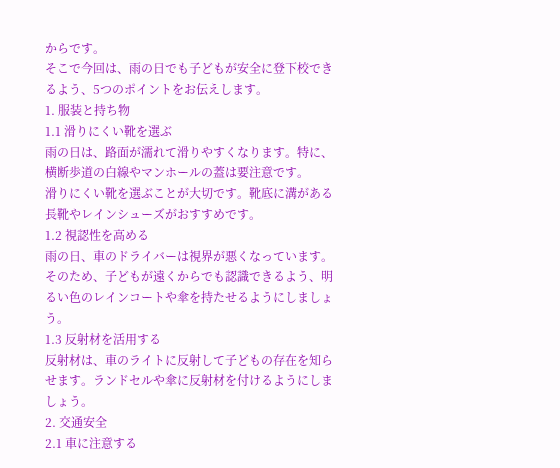からです。
そこで今回は、雨の日でも子どもが安全に登下校できるよう、5つのポイントをお伝えします。
1. 服装と持ち物
1.1 滑りにくい靴を選ぶ
雨の日は、路面が濡れて滑りやすくなります。特に、横断歩道の白線やマンホールの蓋は要注意です。
滑りにくい靴を選ぶことが大切です。靴底に溝がある長靴やレインシューズがおすすめです。
1.2 視認性を高める
雨の日、車のドライバーは視界が悪くなっています。そのため、子どもが遠くからでも認識できるよう、明るい色のレインコートや傘を持たせるようにしましょう。
1.3 反射材を活用する
反射材は、車のライトに反射して子どもの存在を知らせます。ランドセルや傘に反射材を付けるようにしましょう。
2. 交通安全
2.1 車に注意する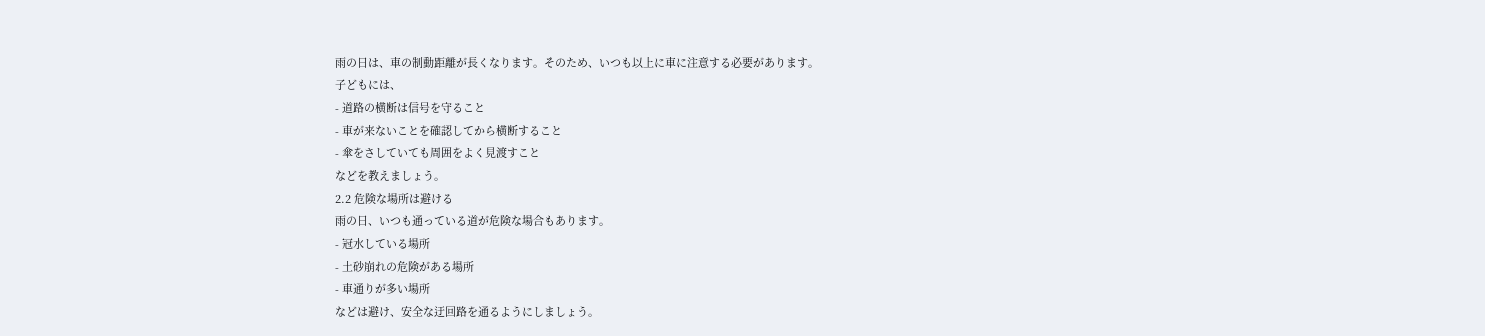雨の日は、車の制動距離が長くなります。そのため、いつも以上に車に注意する必要があります。
子どもには、
- 道路の横断は信号を守ること
- 車が来ないことを確認してから横断すること
- 傘をさしていても周囲をよく見渡すこと
などを教えましょう。
2.2 危険な場所は避ける
雨の日、いつも通っている道が危険な場合もあります。
- 冠水している場所
- 土砂崩れの危険がある場所
- 車通りが多い場所
などは避け、安全な迂回路を通るようにしましょう。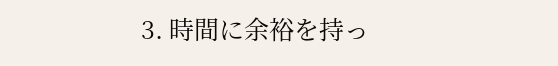3. 時間に余裕を持っ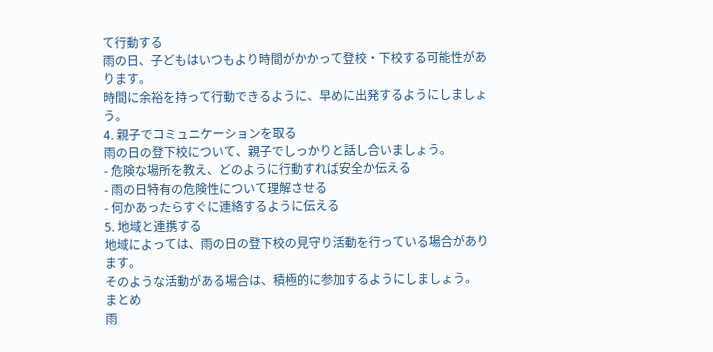て行動する
雨の日、子どもはいつもより時間がかかって登校・下校する可能性があります。
時間に余裕を持って行動できるように、早めに出発するようにしましょう。
4. 親子でコミュニケーションを取る
雨の日の登下校について、親子でしっかりと話し合いましょう。
- 危険な場所を教え、どのように行動すれば安全か伝える
- 雨の日特有の危険性について理解させる
- 何かあったらすぐに連絡するように伝える
5. 地域と連携する
地域によっては、雨の日の登下校の見守り活動を行っている場合があります。
そのような活動がある場合は、積極的に参加するようにしましょう。
まとめ
雨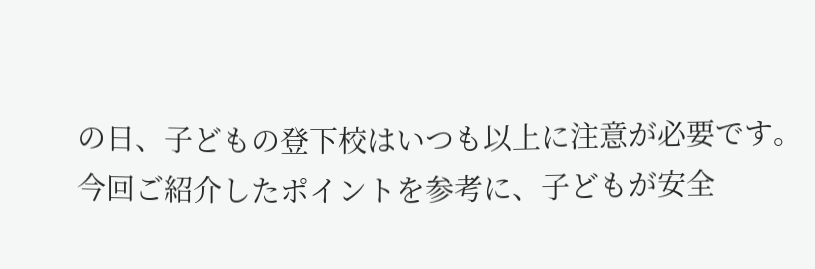の日、子どもの登下校はいつも以上に注意が必要です。
今回ご紹介したポイントを参考に、子どもが安全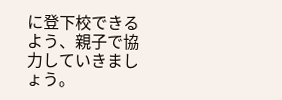に登下校できるよう、親子で協力していきましょう。